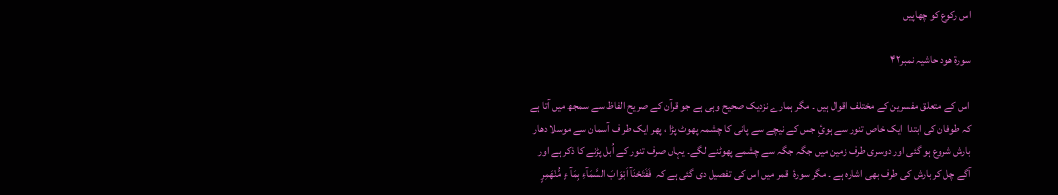اس رکوع کو چھاپیں

سورة ھود حاشیہ نمبر۴۲

 اس کے متعلق مفسرین کے مختلف اقوال ہیں ۔ مگر ہمارے نزدیک صحیح وہی ہے جو قرآن کے صریح الفاظ سے سمجھ میں آتا ہے کہ طوفان کی ابتدا  ایک خاص تنور سے ہوئِ جس کے نیچے سے پانی کا چشمہ پھوٹ پڑا ، پھر ایک طر ف آسمان سے موسلا دھار بارش شروع ہو گئی اور دوسری طرف زمین میں جگہ جگہ سے چشمے پھوٹنے لگے۔ یہاں صرف تنور کے اُبل پڑنے کا ذکر ہے اور آگے چل کر بارش کی طرف بھی اشارہ ہے ۔ مگر سورۂ  قمر میں اس کی تفصیل دی گئی ہے کہ  فَفَتَحْنَآ اَبْوَابَ السَّمَآءِ بِمَآ ءٍ مُّنْھَمِرٍ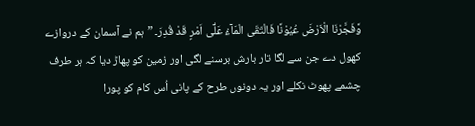وَّفَجَّرْنَا الْاَرْضَ عُیُوْنًا فَالْتَقَی الْمَآءُ عَلٰٓی اَمْرٍ قَدْ قُدِرَ۔ ”ہم نے آسمان کے دروازے کھول دے جن سے لگا تار بارش برسنے لگی اور زمین کو پھاڑ دیا کہ ہر طرف چشمے پھوٹ نکلے اور یہ دونوں طرح کے پانی اُس کام کو پورا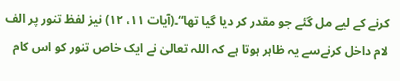کرنے کے لیے مل گئے جو مقدر کر دیا گیا تھا“۔(آیات ۱۱، ۱۲) نیز لفظ تنور پر الف لام داخل کرنےسے یہ ظاہر ہوتا ہے کہ اللہ تعالیٰ نے ایک خاص تنور کو اس کام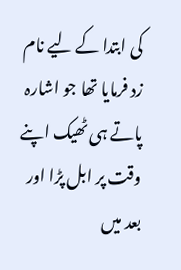کی ابتدا کے لیے نام زد فرمایا تھا جو اشارہ پاتے ہی ٹھیک اپنے وقت پر ابل پڑا اور بعد میں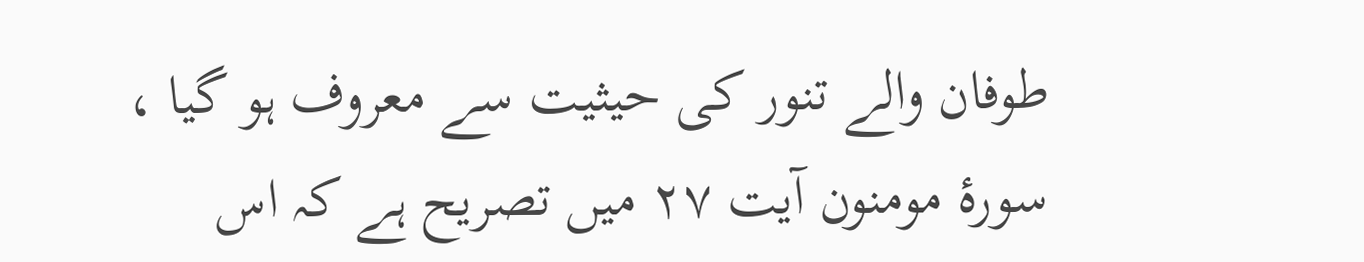طوفان والے تنور کی حیثیت سے معروف ہو گیا ، سورۂ مومنون آیت ۲۷ میں تصریح ہے کہ اس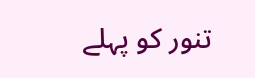تنور کو پہلے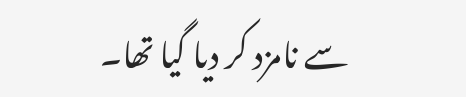سے نامزد کر دیا گیا تھا۔